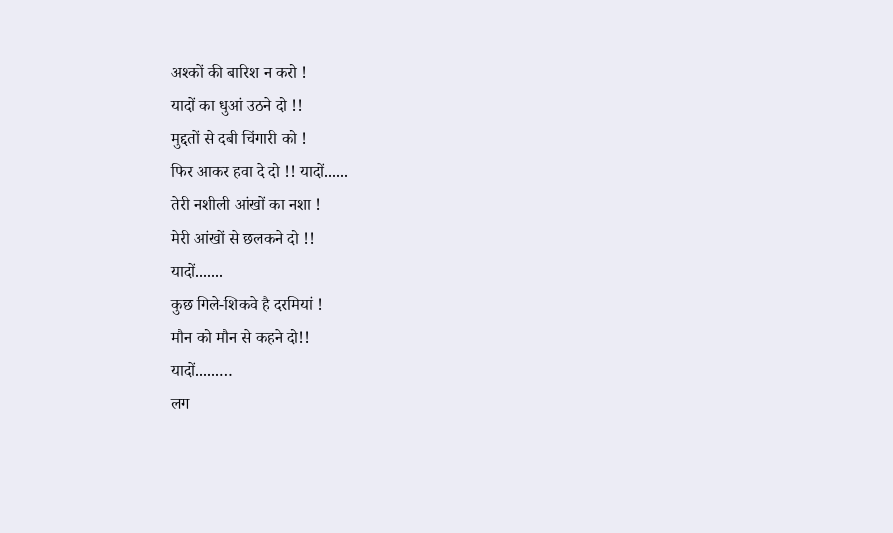अश्कों की बारिश न करो !
यादों का धुआं उठने दो !!
मुद्दतों से दबी चिंगारी को !
फिर आकर हवा दे दो !! यादों......
तेरी नशीली आंखों का नशा !
मेरी आंखों से छलकने दो !!
यादों.......
कुछ गिले-शिकवे है दरमियां !
मौन को मौन से कहने दो!!
यादों......…
लग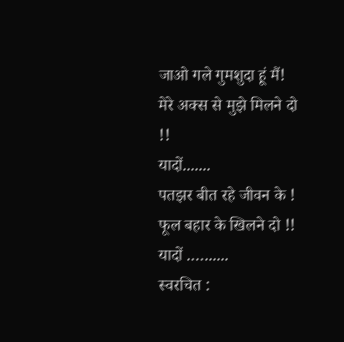जाओ गले गुमशुदा हूं मैं!
मेरे अक्स से मुझे मिलने दो !!
यादों.......
पतझर बीत रहे जीवन के !
फूल बहार के खिलने दो !!
यादों .…......
स्वरचित :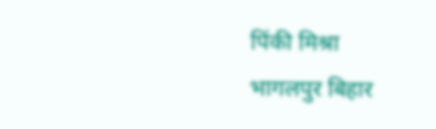पिंकी मिश्रा
भागलपुर बिहार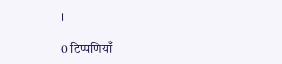।

0 टिप्पणियाँ